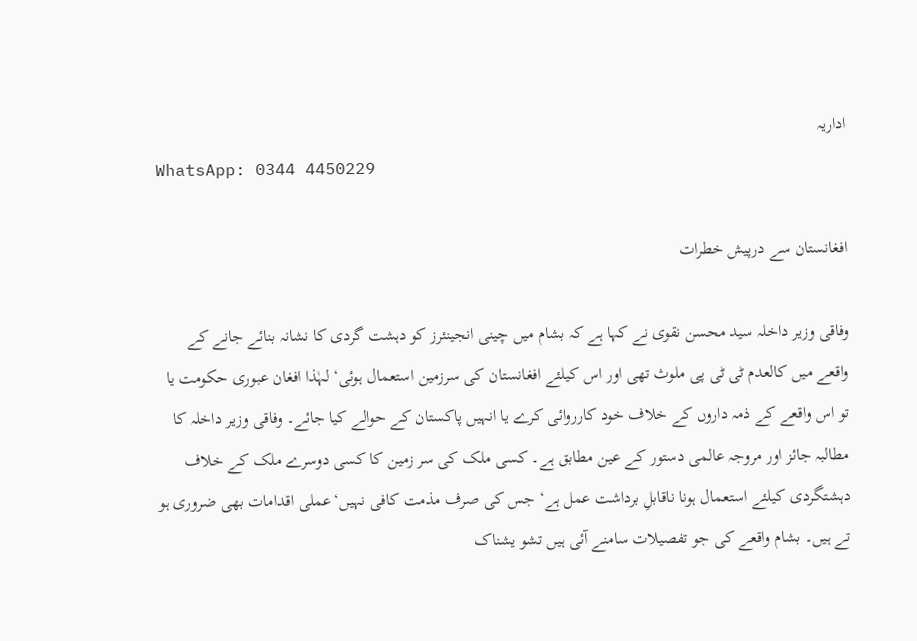اداریہ
WhatsApp: 0344 4450229

افغانستان سے درپیش خطرات

وفاقی وزیر داخلہ سید محسن نقوی نے کہا ہے کہ بشام میں چینی انجینئرز کو دہشت گردی کا نشانہ بنائے جانے کے واقعے میں کالعدم ٹی ٹی پی ملوث تھی اور اس کیلئے افغانستان کی سرزمین استعمال ہوئی‘ لہٰذا افغان عبوری حکومت یا تو اس واقعے کے ذمہ داروں کے خلاف خود کارروائی کرے یا انہیں پاکستان کے حوالے کیا جائے۔ وفاقی وزیر داخلہ کا مطالبہ جائز اور مروجہ عالمی دستور کے عین مطابق ہے۔ کسی ملک کی سر زمین کا کسی دوسرے ملک کے خلاف دہشتگردی کیلئے استعمال ہونا ناقابلِ برداشت عمل ہے‘ جس کی صرف مذمت کافی نہیں‘عملی اقدامات بھی ضروری ہو تے ہیں۔ بشام واقعے کی جو تفصیلات سامنے آئی ہیں تشو یشناک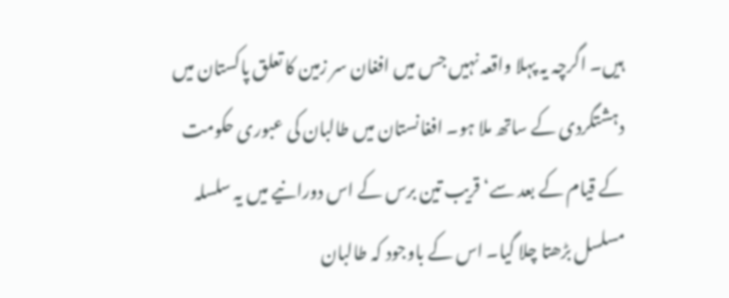ہیں۔ اگرچہ یہ پہلا واقعہ نہیں جس میں افغان سر زمین کا تعلق پاکستان میں دہشتگردی کے ساتھ ملا ہو۔ افغانستان میں طالبان کی عبوری حکومت کے قیام کے بعد سے‘ قریب تین برس کے اس دورانیے میں یہ سلسلہ مسلسل بڑھتا چلا گیا۔ اس کے باوجود کہ طالبان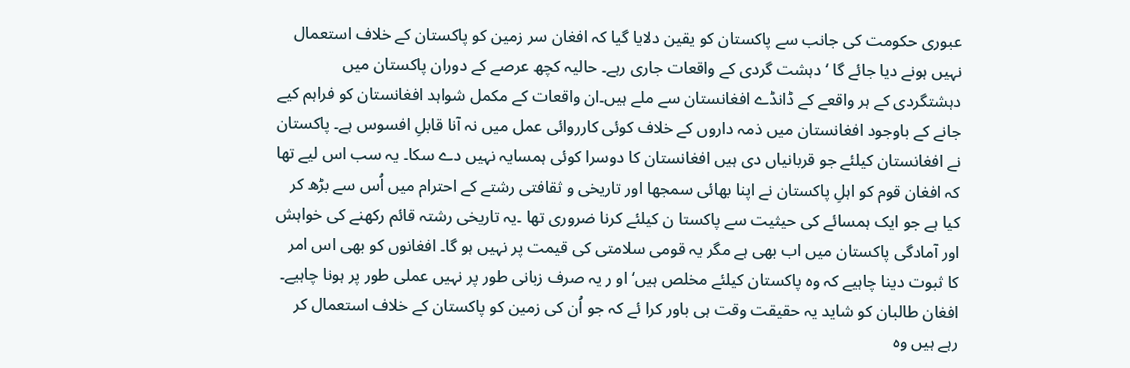عبوری حکومت کی جانب سے پاکستان کو یقین دلایا گیا کہ افغان سر زمین کو پاکستان کے خلاف استعمال نہیں ہونے دیا جائے گا ‘ دہشت گردی کے واقعات جاری رہے۔ حالیہ کچھ عرصے کے دوران پاکستان میں دہشتگردی کے ہر واقعے کے ڈانڈے افغانستان سے ملے ہیں۔ان واقعات کے مکمل شواہد افغانستان کو فراہم کیے جانے کے باوجود افغانستان میں ذمہ داروں کے خلاف کوئی کارروائی عمل میں نہ آنا قابلِ افسوس ہے۔ پاکستان نے افغانستان کیلئے جو قربانیاں دی ہیں افغانستان کا دوسرا کوئی ہمسایہ نہیں دے سکا۔ یہ سب اس لیے تھا کہ افغان قوم کو اہلِ پاکستان نے اپنا بھائی سمجھا اور تاریخی و ثقافتی رشتے کے احترام میں اُس سے بڑھ کر کیا ہے جو ایک ہمسائے کی حیثیت سے پاکستا ن کیلئے کرنا ضروری تھا ۔یہ تاریخی رشتہ قائم رکھنے کی خواہش اور آمادگی پاکستان میں اب بھی ہے مگر یہ قومی سلامتی کی قیمت پر نہیں ہو گا۔ افغانوں کو بھی اس امر کا ثبوت دینا چاہیے کہ وہ پاکستان کیلئے مخلص ہیں‘ او ر یہ صرف زبانی طور پر نہیں عملی طور پر ہونا چاہیے۔ افغان طالبان کو شاید یہ حقیقت وقت ہی باور کرا ئے کہ جو اُن کی زمین کو پاکستان کے خلاف استعمال کر رہے ہیں وہ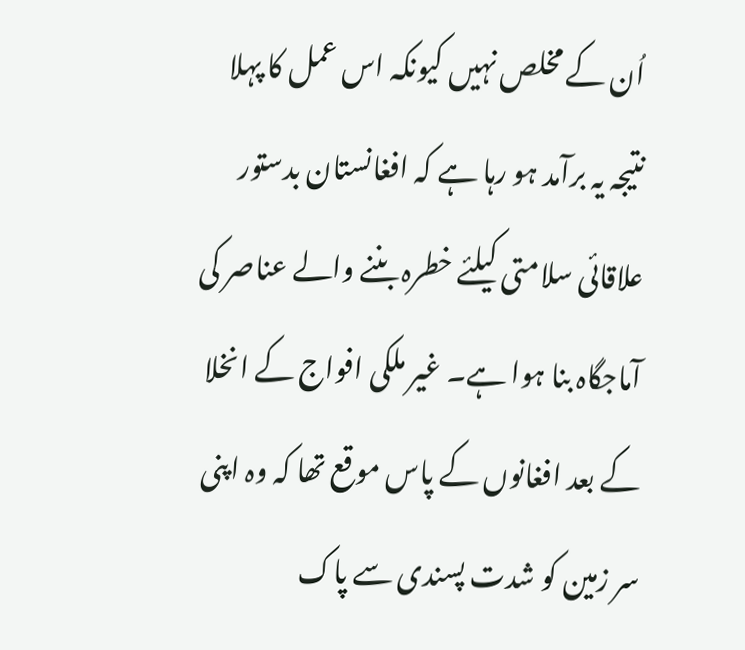اُن کے مخلص نہیں کیونکہ اس عمل کا پہلا نتیجہ یہ برآمد ہو رہا ہے کہ افغانستان بدستور علاقائی سلامتی کیلئے خطرہ بننے والے عناصر کی آماجگاہ بنا ہوا ہے۔ غیر ملکی افواج کے انخلا کے بعد افغانوں کے پاس موقع تھا کہ وہ اپنی سر زمین کو شدت پسندی سے پاک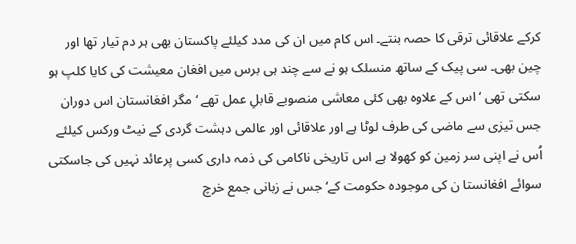کرکے علاقائی ترقی کا حصہ بنتے۔ اس کام میں ان کی مدد کیلئے پاکستان بھی ہر دم تیار تھا اور چین بھی۔ سی پیک کے ساتھ منسلک ہو نے سے چند ہی برس میں افغان معیشت کی کایا کلپ ہو سکتی تھی ‘ اس کے علاوہ بھی کئی معاشی منصوبے قابلِ عمل تھے ‘ مگر افغانستان اس دوران جس تیزی سے ماضی کی طرف لوٹا ہے اور علاقائی اور عالمی دہشت گردی کے نیٹ ورکس کیلئے اُس نے اپنی سر زمین کو کھولا ہے اس تاریخی ناکامی کی ذمہ داری کسی پرعائد نہیں کی جاسکتی سوائے افغانستا ن کی موجودہ حکومت کے‘ جس نے زبانی جمع خرچ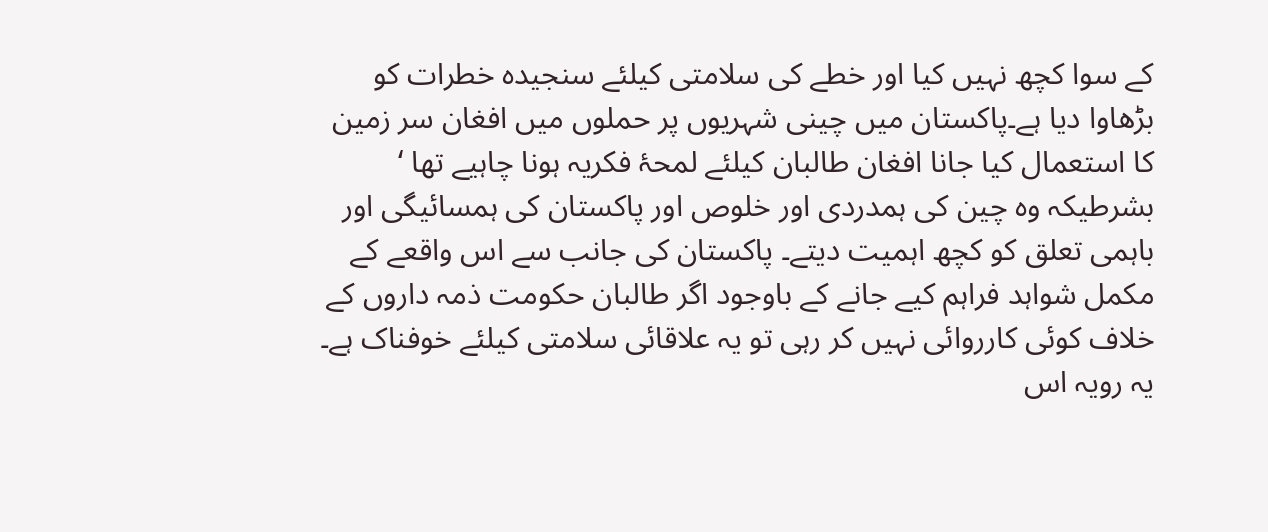کے سوا کچھ نہیں کیا اور خطے کی سلامتی کیلئے سنجیدہ خطرات کو بڑھاوا دیا ہے۔پاکستان میں چینی شہریوں پر حملوں میں افغان سر زمین کا استعمال کیا جانا افغان طالبان کیلئے لمحۂ فکریہ ہونا چاہیے تھا ‘ بشرطیکہ وہ چین کی ہمدردی اور خلوص اور پاکستان کی ہمسائیگی اور باہمی تعلق کو کچھ اہمیت دیتے۔ پاکستان کی جانب سے اس واقعے کے مکمل شواہد فراہم کیے جانے کے باوجود اگر طالبان حکومت ذمہ داروں کے خلاف کوئی کارروائی نہیں کر رہی تو یہ علاقائی سلامتی کیلئے خوفناک ہے۔ یہ رویہ اس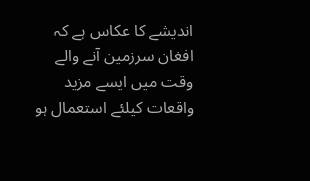اندیشے کا عکاس ہے کہ افغان سرزمین آنے والے وقت میں ایسے مزید واقعات کیلئے استعمال ہو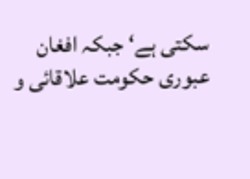سکتی ہے‘ جبکہ افغان عبوری حکومت علاقائی و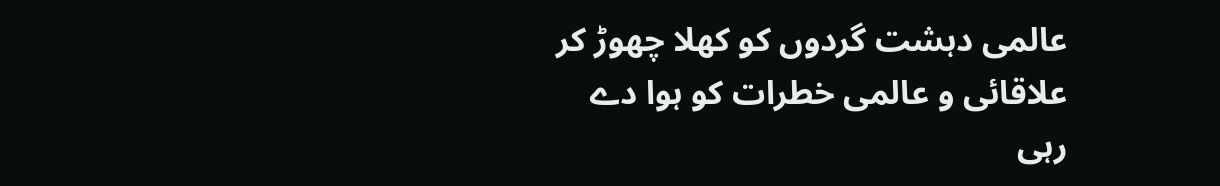عالمی دہشت گردوں کو کھلا چھوڑ کر علاقائی و عالمی خطرات کو ہوا دے رہی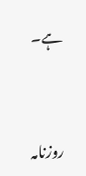ہے۔



روزنامہ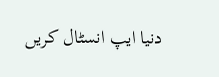دنیا ایپ انسٹال کریں